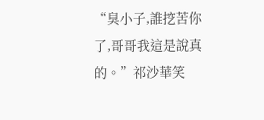“臭小子,誰挖苦你了,哥哥我這是說真的。”祁沙華笑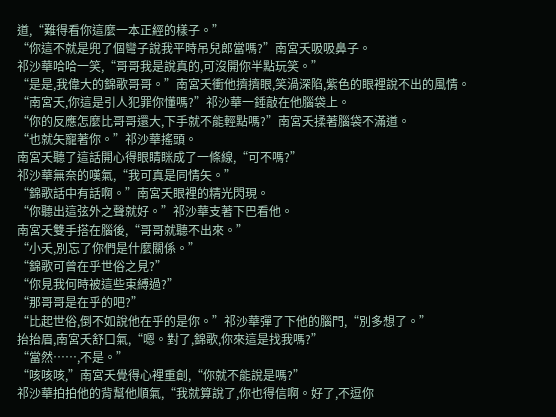道,“難得看你這麼一本正經的樣子。”
“你這不就是兜了個彎子說我平時吊兒郎當嗎?”南宮夭吸吸鼻子。
祁沙華哈哈一笑,“哥哥我是說真的,可沒開你半點玩笑。”
“是是,我偉大的錦歌哥哥。”南宮夭衝他擠擠眼,笑渦深陷,紫色的眼裡說不出的風情。
“南宮夭,你這是引人犯罪你懂嗎?”祁沙華一錘敲在他腦袋上。
“你的反應怎麼比哥哥還大,下手就不能輕點嗎?”南宮夭揉著腦袋不滿道。
“也就矢寵著你。”祁沙華搖頭。
南宮夭聽了這話開心得眼睛眯成了一條線,“可不嗎?”
祁沙華無奈的嘆氣,“我可真是同情矢。”
“錦歌話中有話啊。”南宮夭眼裡的精光閃現。
“你聽出這弦外之聲就好。”祁沙華支著下巴看他。
南宮夭雙手搭在腦後,“哥哥就聽不出來。”
“小夭,別忘了你們是什麼關係。”
“錦歌可曾在乎世俗之見?”
“你見我何時被這些束縛過?”
“那哥哥是在乎的吧?”
“比起世俗,倒不如說他在乎的是你。”祁沙華彈了下他的腦門,“別多想了。”
抬抬眉,南宮夭舒口氣,“嗯。對了,錦歌,你來這是找我嗎?”
“當然……,不是。”
“咳咳咳,”南宮夭覺得心裡重創,“你就不能說是嗎?”
祁沙華拍拍他的背幫他順氣,“我就算說了,你也得信啊。好了,不逗你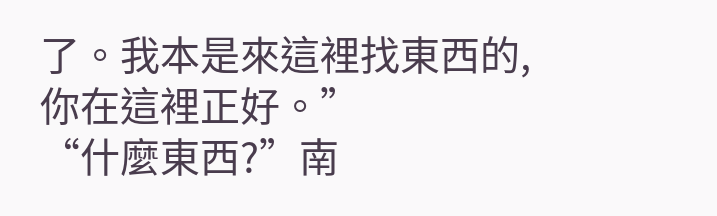了。我本是來這裡找東西的,你在這裡正好。”
“什麼東西?”南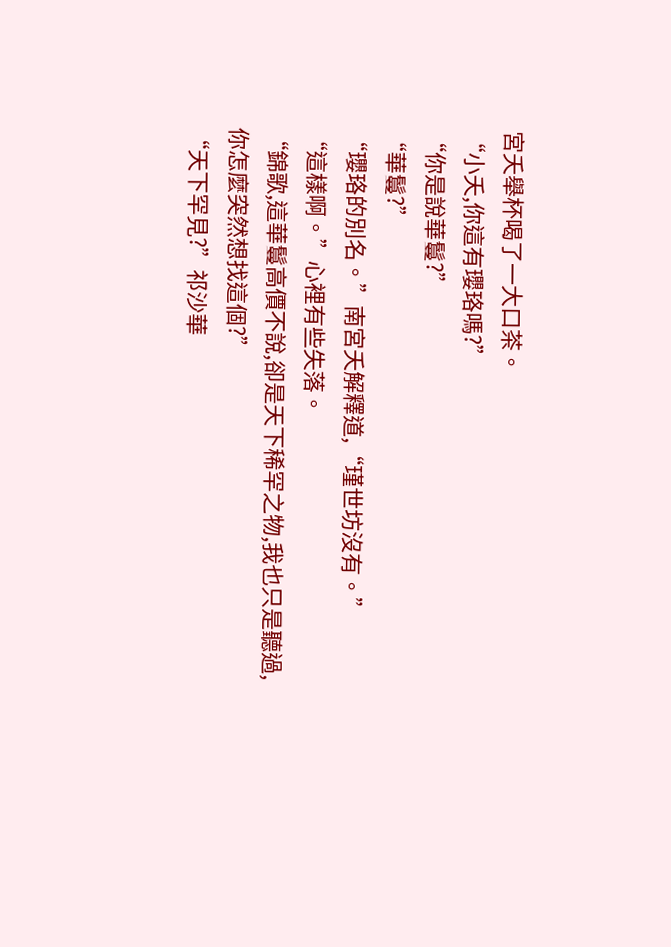宮夭舉杯喝了一大口茶。
“小夭,你這有瓔珞嗎?”
“你是說華鬘?”
“華鬘?”
“瓔珞的別名。”南宮夭解釋道,“瑾世坊沒有。”
“這樣啊。”心裡有些失落。
“錦歌,這華鬘高價不說,卻是天下稀罕之物,我也只是聽過,你怎麼突然想找這個?”
“天下罕見?”祁沙華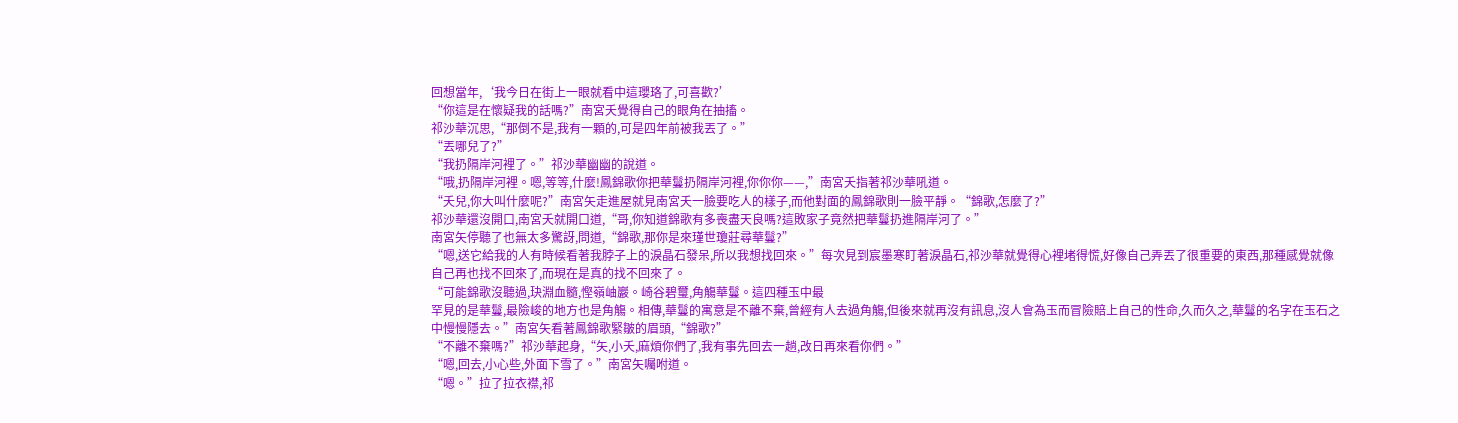回想當年,‘我今日在街上一眼就看中這瓔珞了,可喜歡?’
“你這是在懷疑我的話嗎?”南宮夭覺得自己的眼角在抽搐。
祁沙華沉思,“那倒不是,我有一顆的,可是四年前被我丟了。”
“丟哪兒了?”
“我扔隔岸河裡了。”祁沙華幽幽的說道。
“哦,扔隔岸河裡。嗯,等等,什麼!鳳錦歌你把華鬘扔隔岸河裡,你你你——,”南宮夭指著祁沙華吼道。
“夭兒,你大叫什麼呢?”南宮矢走進屋就見南宮夭一臉要吃人的樣子,而他對面的鳳錦歌則一臉平靜。“錦歌,怎麼了?”
祁沙華還沒開口,南宮夭就開口道,“哥,你知道錦歌有多喪盡天良嗎?這敗家子竟然把華鬘扔進隔岸河了。”
南宮矢停聽了也無太多驚訝,問道,“錦歌,那你是來瑾世瓊莊尋華鬘?”
“嗯,送它給我的人有時候看著我脖子上的淚晶石發呆,所以我想找回來。”每次見到宸墨寒盯著淚晶石,祁沙華就覺得心裡堵得慌,好像自己弄丟了很重要的東西,那種感覺就像自己再也找不回來了,而現在是真的找不回來了。
“可能錦歌沒聽過,玦淵血髓,慳嶺岫巖。崎谷碧璽,角觴華鬘。這四種玉中最
罕見的是華鬘,最險峻的地方也是角觴。相傳,華鬘的寓意是不離不棄,曾經有人去過角觴,但後來就再沒有訊息,沒人會為玉而冒險賠上自己的性命,久而久之,華鬘的名字在玉石之中慢慢隱去。”南宮矢看著鳳錦歌緊皺的眉頭,“錦歌?”
“不離不棄嗎?”祁沙華起身,“矢,小夭,麻煩你們了,我有事先回去一趟,改日再來看你們。”
“嗯,回去,小心些,外面下雪了。”南宮矢囑咐道。
“嗯。”拉了拉衣襟,祁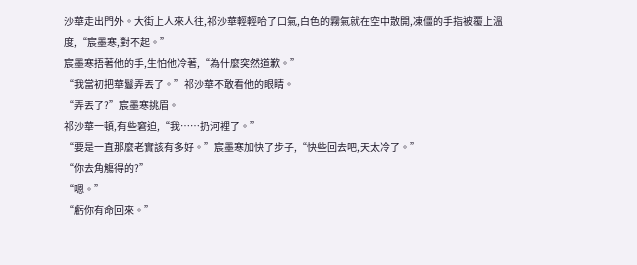沙華走出門外。大街上人來人往,祁沙華輕輕哈了口氣,白色的霧氣就在空中散開,凍僵的手指被覆上溫度,“宸墨寒,對不起。”
宸墨寒捂著他的手,生怕他冷著,“為什麼突然道歉。”
“我當初把華鬘弄丟了。”祁沙華不敢看他的眼睛。
“弄丟了?”宸墨寒挑眉。
祁沙華一頓,有些窘迫,“我……扔河裡了。”
“要是一直那麼老實該有多好。”宸墨寒加快了步子,“快些回去吧,天太冷了。”
“你去角觴得的?”
“嗯。”
“虧你有命回來。”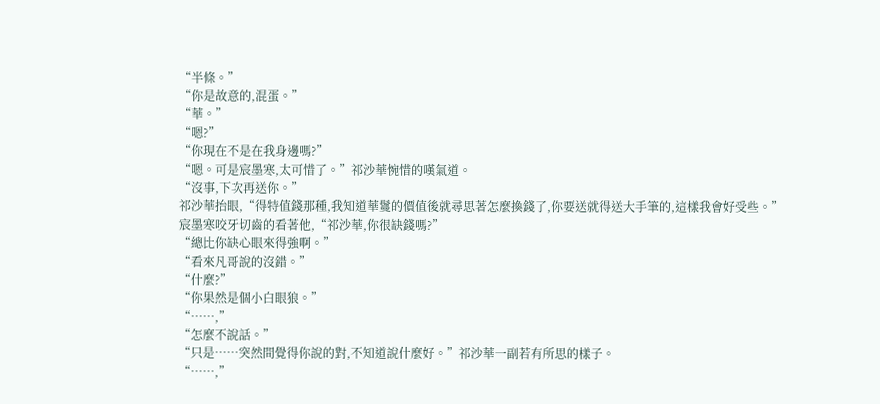“半條。”
“你是故意的,混蛋。”
“華。”
“嗯?”
“你現在不是在我身邊嗎?”
“嗯。可是宸墨寒,太可惜了。”祁沙華惋惜的嘆氣道。
“沒事,下次再送你。”
祁沙華抬眼,“得特值錢那種,我知道華鬘的價值後就尋思著怎麼換錢了,你要送就得送大手筆的,這樣我會好受些。”
宸墨寒咬牙切齒的看著他,“祁沙華,你很缺錢嗎?”
“總比你缺心眼來得強啊。”
“看來凡哥說的沒錯。”
“什麼?”
“你果然是個小白眼狼。”
“……,”
“怎麼不說話。”
“只是……突然間覺得你說的對,不知道說什麼好。”祁沙華一副若有所思的樣子。
“……,”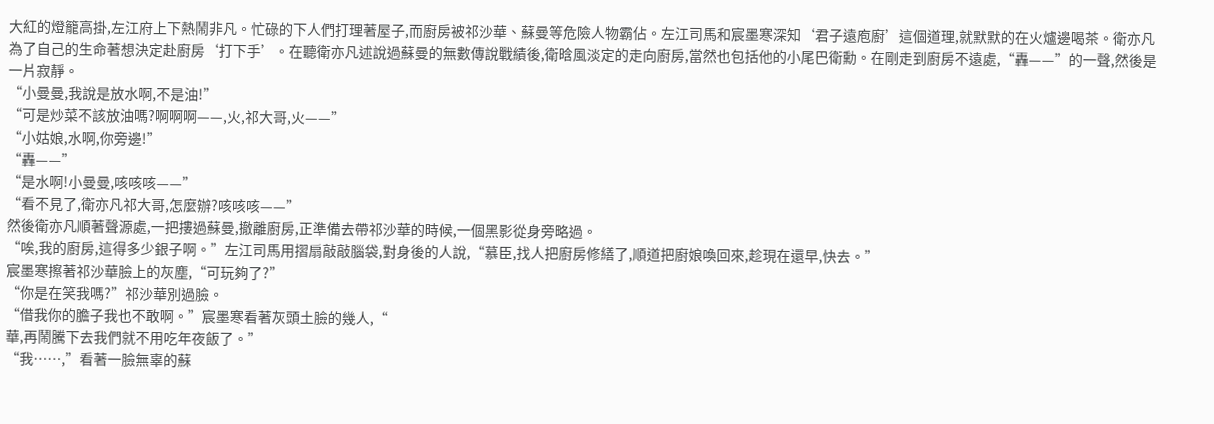大紅的燈籠高掛,左江府上下熱鬧非凡。忙碌的下人們打理著屋子,而廚房被祁沙華、蘇曼等危險人物霸佔。左江司馬和宸墨寒深知‘君子遠庖廚’這個道理,就默默的在火爐邊喝茶。衛亦凡為了自己的生命著想決定赴廚房‘打下手’。在聽衛亦凡述說過蘇曼的無數傳說戰績後,衛晗風淡定的走向廚房,當然也包括他的小尾巴衛勳。在剛走到廚房不遠處,“轟——”的一聲,然後是一片寂靜。
“小曼曼,我說是放水啊,不是油!”
“可是炒菜不該放油嗎?啊啊啊——,火,祁大哥,火——”
“小姑娘,水啊,你旁邊!”
“轟——”
“是水啊!小曼曼,咳咳咳——”
“看不見了,衛亦凡祁大哥,怎麼辦?咳咳咳——”
然後衛亦凡順著聲源處,一把摟過蘇曼,撤離廚房,正準備去帶祁沙華的時候,一個黑影從身旁略過。
“唉,我的廚房,這得多少銀子啊。”左江司馬用摺扇敲敲腦袋,對身後的人說,“慕臣,找人把廚房修繕了,順道把廚娘喚回來,趁現在還早,快去。”
宸墨寒擦著祁沙華臉上的灰塵,“可玩夠了?”
“你是在笑我嗎?”祁沙華別過臉。
“借我你的膽子我也不敢啊。”宸墨寒看著灰頭土臉的幾人,“
華,再鬧騰下去我們就不用吃年夜飯了。”
“我……,”看著一臉無辜的蘇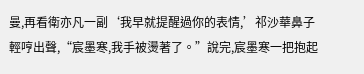曼,再看衛亦凡一副‘我早就提醒過你的表情,’祁沙華鼻子輕哼出聲,“宸墨寒,我手被燙著了。”說完,宸墨寒一把抱起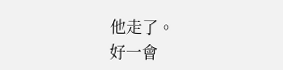他走了。
好一會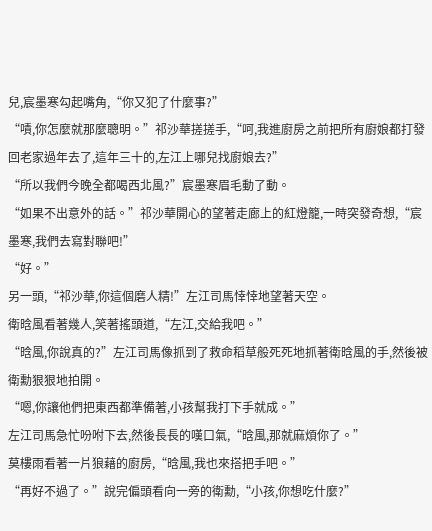兒,宸墨寒勾起嘴角,“你又犯了什麼事?”
“嘖,你怎麼就那麼聰明。”祁沙華搓搓手,“呵,我進廚房之前把所有廚娘都打發回老家過年去了,這年三十的,左江上哪兒找廚娘去?”
“所以我們今晚全都喝西北風?”宸墨寒眉毛動了動。
“如果不出意外的話。”祁沙華開心的望著走廊上的紅燈籠,一時突發奇想,“宸墨寒,我們去寫對聯吧!”
“好。”
另一頭,“祁沙華,你這個磨人精!”左江司馬悻悻地望著天空。
衛晗風看著幾人,笑著搖頭道,“左江,交給我吧。”
“晗風,你說真的?”左江司馬像抓到了救命稻草般死死地抓著衛晗風的手,然後被衛勳狠狠地拍開。
“嗯,你讓他們把東西都準備著,小孩幫我打下手就成。”
左江司馬急忙吩咐下去,然後長長的嘆口氣,“晗風,那就麻煩你了。”
莫樓雨看著一片狼藉的廚房,“晗風,我也來搭把手吧。”
“再好不過了。”說完偏頭看向一旁的衛勳,“小孩,你想吃什麼?”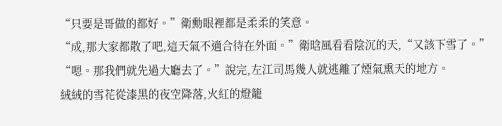“只要是哥做的都好。”衛勳眼裡都是柔柔的笑意。
“成,那大家都散了吧,這天氣不適合待在外面。”衛晗風看看陰沉的天,“又該下雪了。”
“嗯。那我們就先過大廳去了。”說完,左江司馬幾人就逃離了煙氣熏天的地方。
絨絨的雪花從漆黑的夜空降落,火紅的燈籠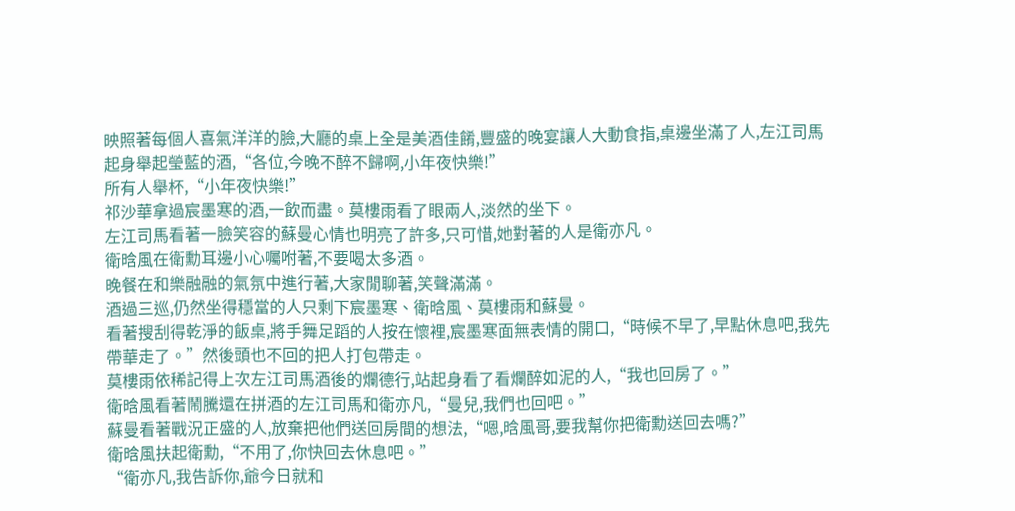映照著每個人喜氣洋洋的臉,大廳的桌上全是美酒佳餚,豐盛的晚宴讓人大動食指,桌邊坐滿了人,左江司馬起身舉起瑩藍的酒,“各位,今晚不醉不歸啊,小年夜快樂!”
所有人舉杯,“小年夜快樂!”
祁沙華拿過宸墨寒的酒,一飲而盡。莫樓雨看了眼兩人,淡然的坐下。
左江司馬看著一臉笑容的蘇曼心情也明亮了許多,只可惜,她對著的人是衛亦凡。
衛晗風在衛勳耳邊小心囑咐著,不要喝太多酒。
晚餐在和樂融融的氣氛中進行著,大家閒聊著,笑聲滿滿。
酒過三巡,仍然坐得穩當的人只剩下宸墨寒、衛晗風、莫樓雨和蘇曼。
看著搜刮得乾淨的飯桌,將手舞足蹈的人按在懷裡,宸墨寒面無表情的開口,“時候不早了,早點休息吧,我先帶華走了。”然後頭也不回的把人打包帶走。
莫樓雨依稀記得上次左江司馬酒後的爛德行,站起身看了看爛醉如泥的人,“我也回房了。”
衛晗風看著鬧騰還在拼酒的左江司馬和衛亦凡,“曼兒,我們也回吧。”
蘇曼看著戰況正盛的人,放棄把他們送回房間的想法,“嗯,晗風哥,要我幫你把衛勳送回去嗎?”
衛晗風扶起衛勳,“不用了,你快回去休息吧。”
“衛亦凡,我告訴你,爺今日就和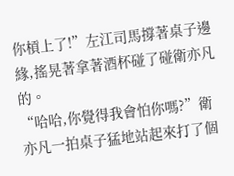你槓上了!”左江司馬撐著桌子邊緣,搖晃著拿著酒杯碰了碰衛亦凡的。
“哈哈,你覺得我會怕你嗎?”衛亦凡一拍桌子猛地站起來打了個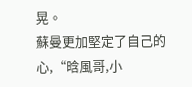晃。
蘇曼更加堅定了自己的心,“晗風哥,小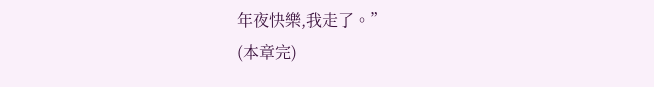年夜快樂,我走了。”
(本章完)